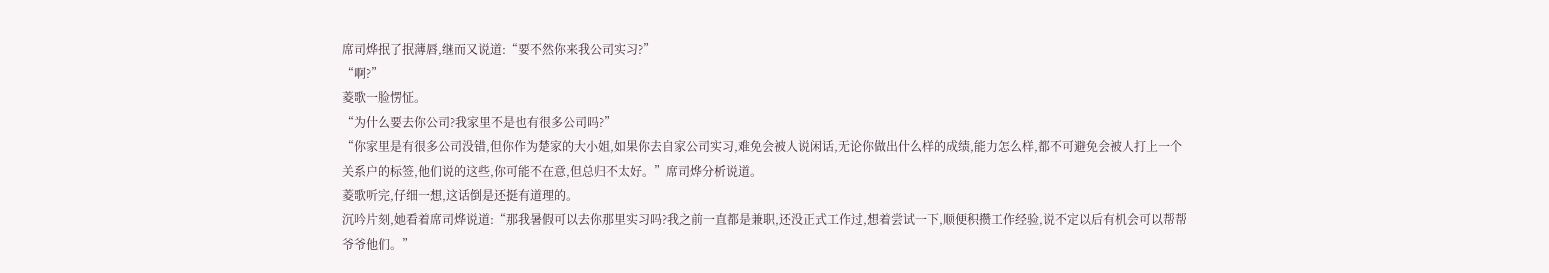席司烨抿了抿薄唇,继而又说道:“要不然你来我公司实习?”
“啊?”
菱歌一脸愣怔。
“为什么要去你公司?我家里不是也有很多公司吗?”
“你家里是有很多公司没错,但你作为楚家的大小姐,如果你去自家公司实习,难免会被人说闲话,无论你做出什么样的成绩,能力怎么样,都不可避免会被人打上一个关系户的标签,他们说的这些,你可能不在意,但总归不太好。”席司烨分析说道。
菱歌听完,仔细一想,这话倒是还挺有道理的。
沉吟片刻,她看着席司烨说道:“那我暑假可以去你那里实习吗?我之前一直都是兼职,还没正式工作过,想着尝试一下,顺便积攒工作经验,说不定以后有机会可以帮帮爷爷他们。”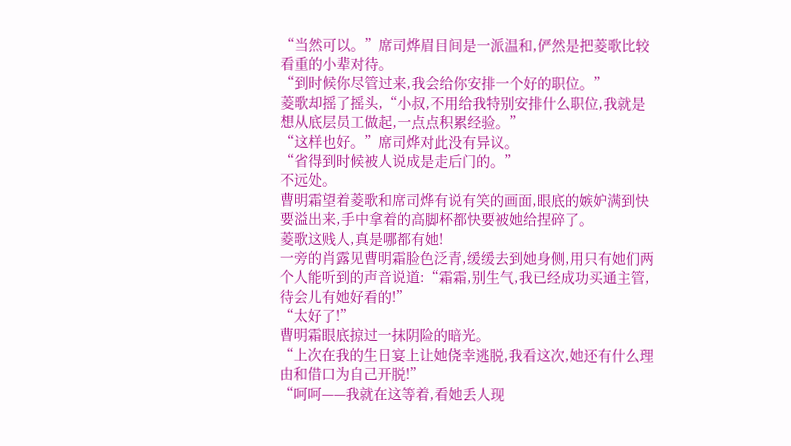“当然可以。”席司烨眉目间是一派温和,俨然是把菱歌比较看重的小辈对待。
“到时候你尽管过来,我会给你安排一个好的职位。”
菱歌却摇了摇头,“小叔,不用给我特别安排什么职位,我就是想从底层员工做起,一点点积累经验。”
“这样也好。”席司烨对此没有异议。
“省得到时候被人说成是走后门的。”
不远处。
曹明霜望着菱歌和席司烨有说有笑的画面,眼底的嫉妒满到快要溢出来,手中拿着的高脚杯都快要被她给捏碎了。
菱歌这贱人,真是哪都有她!
一旁的肖露见曹明霜脸色泛青,缓缓去到她身侧,用只有她们两个人能听到的声音说道:“霜霜,别生气,我已经成功买通主管,待会儿有她好看的!”
“太好了!”
曹明霜眼底掠过一抹阴险的暗光。
“上次在我的生日宴上让她侥幸逃脱,我看这次,她还有什么理由和借口为自己开脱!”
“呵呵——我就在这等着,看她丢人现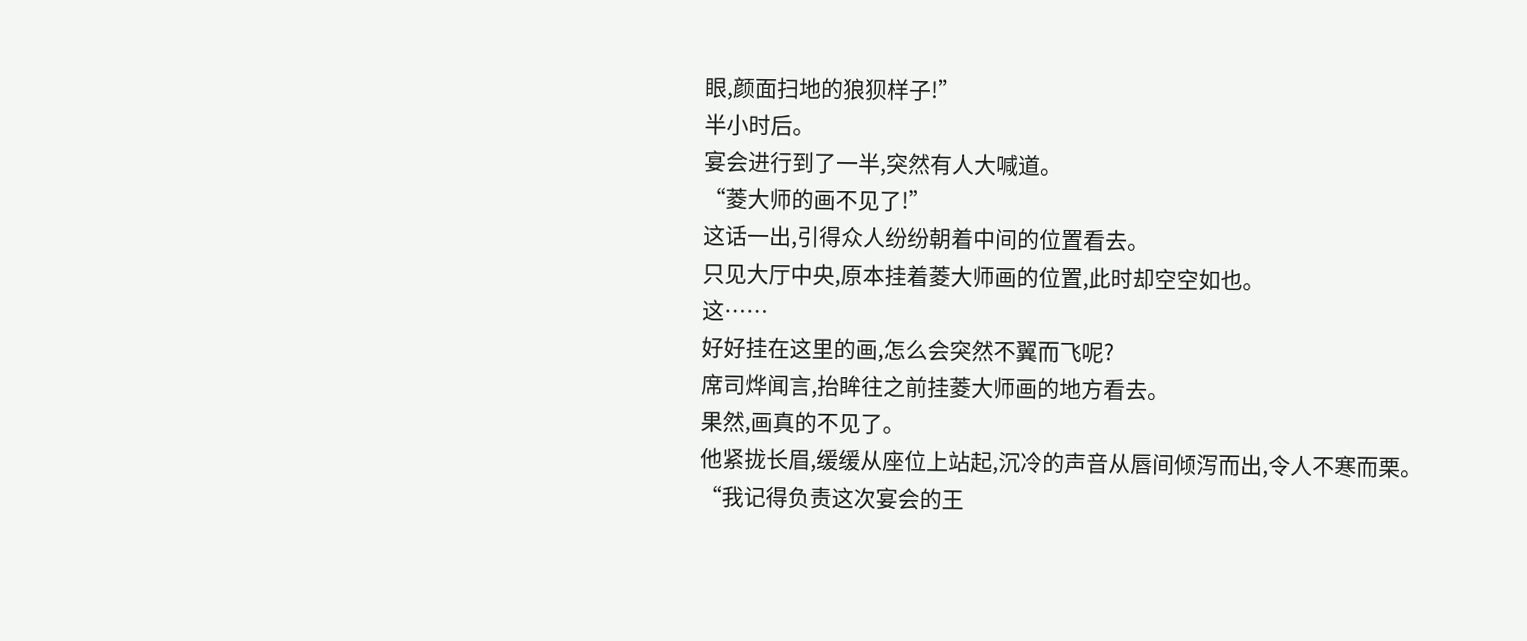眼,颜面扫地的狼狈样子!”
半小时后。
宴会进行到了一半,突然有人大喊道。
“菱大师的画不见了!”
这话一出,引得众人纷纷朝着中间的位置看去。
只见大厅中央,原本挂着菱大师画的位置,此时却空空如也。
这……
好好挂在这里的画,怎么会突然不翼而飞呢?
席司烨闻言,抬眸往之前挂菱大师画的地方看去。
果然,画真的不见了。
他紧拢长眉,缓缓从座位上站起,沉冷的声音从唇间倾泻而出,令人不寒而栗。
“我记得负责这次宴会的王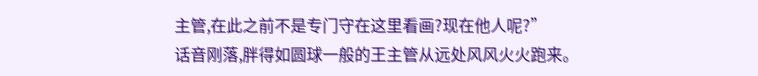主管,在此之前不是专门守在这里看画?现在他人呢?”
话音刚落,胖得如圆球一般的王主管从远处风风火火跑来。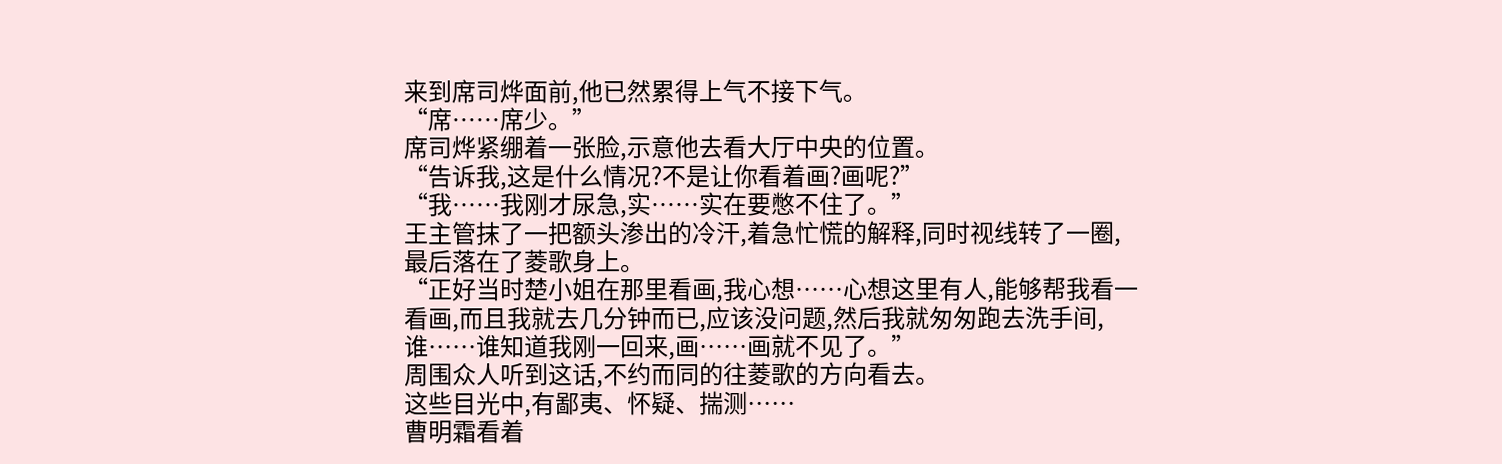来到席司烨面前,他已然累得上气不接下气。
“席……席少。”
席司烨紧绷着一张脸,示意他去看大厅中央的位置。
“告诉我,这是什么情况?不是让你看着画?画呢?”
“我……我刚才尿急,实……实在要憋不住了。”
王主管抹了一把额头渗出的冷汗,着急忙慌的解释,同时视线转了一圈,最后落在了菱歌身上。
“正好当时楚小姐在那里看画,我心想……心想这里有人,能够帮我看一看画,而且我就去几分钟而已,应该没问题,然后我就匆匆跑去洗手间,谁……谁知道我刚一回来,画……画就不见了。”
周围众人听到这话,不约而同的往菱歌的方向看去。
这些目光中,有鄙夷、怀疑、揣测……
曹明霜看着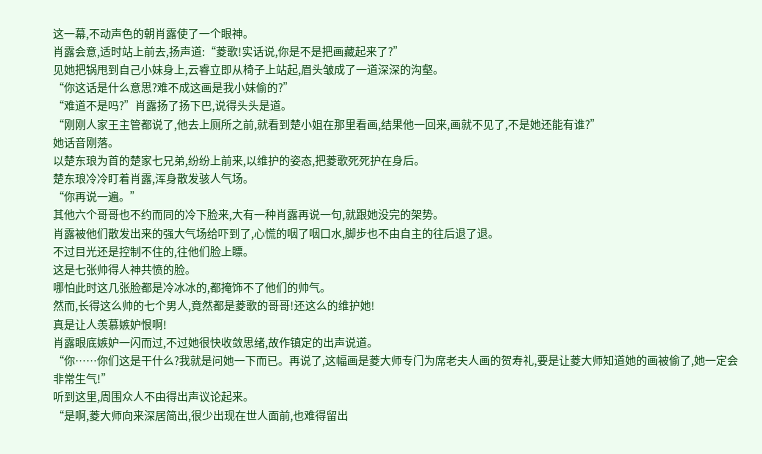这一幕,不动声色的朝肖露使了一个眼神。
肖露会意,适时站上前去,扬声道:“菱歌!实话说,你是不是把画藏起来了?”
见她把锅甩到自己小妹身上,云睿立即从椅子上站起,眉头皱成了一道深深的沟壑。
“你这话是什么意思?难不成这画是我小妹偷的?”
“难道不是吗?”肖露扬了扬下巴,说得头头是道。
“刚刚人家王主管都说了,他去上厕所之前,就看到楚小姐在那里看画,结果他一回来,画就不见了,不是她还能有谁?”
她话音刚落。
以楚东琅为首的楚家七兄弟,纷纷上前来,以维护的姿态,把菱歌死死护在身后。
楚东琅冷冷盯着肖露,浑身散发骇人气场。
“你再说一遍。”
其他六个哥哥也不约而同的冷下脸来,大有一种肖露再说一句,就跟她没完的架势。
肖露被他们散发出来的强大气场给吓到了,心慌的咽了咽口水,脚步也不由自主的往后退了退。
不过目光还是控制不住的,往他们脸上瞟。
这是七张帅得人神共愤的脸。
哪怕此时这几张脸都是冷冰冰的,都掩饰不了他们的帅气。
然而,长得这么帅的七个男人,竟然都是菱歌的哥哥!还这么的维护她!
真是让人羡慕嫉妒恨啊!
肖露眼底嫉妒一闪而过,不过她很快收敛思绪,故作镇定的出声说道。
“你……你们这是干什么?我就是问她一下而已。再说了,这幅画是菱大师专门为席老夫人画的贺寿礼,要是让菱大师知道她的画被偷了,她一定会非常生气!”
听到这里,周围众人不由得出声议论起来。
“是啊,菱大师向来深居简出,很少出现在世人面前,也难得留出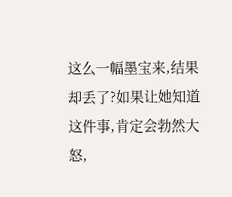这么一幅墨宝来,结果却丢了?如果让她知道这件事,肯定会勃然大怒,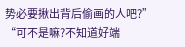势必要揪出背后偷画的人吧?”
“可不是嘛?不知道好端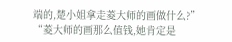端的,楚小姐拿走菱大师的画做什么?”
“菱大师的画那么值钱,她肯定是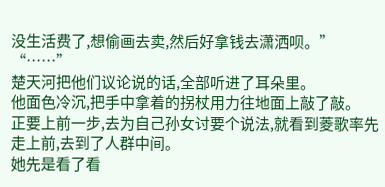没生活费了,想偷画去卖,然后好拿钱去潇洒呗。”
“……”
楚天河把他们议论说的话,全部听进了耳朵里。
他面色冷沉,把手中拿着的拐杖用力往地面上敲了敲。
正要上前一步,去为自己孙女讨要个说法,就看到菱歌率先走上前,去到了人群中间。
她先是看了看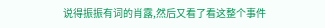说得振振有词的肖露,然后又看了看这整个事件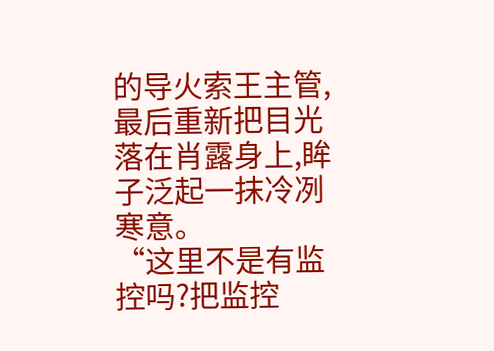的导火索王主管,最后重新把目光落在肖露身上,眸子泛起一抹冷冽寒意。
“这里不是有监控吗?把监控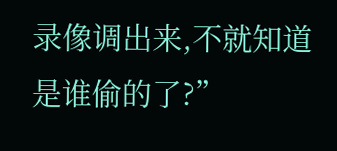录像调出来,不就知道是谁偷的了?”